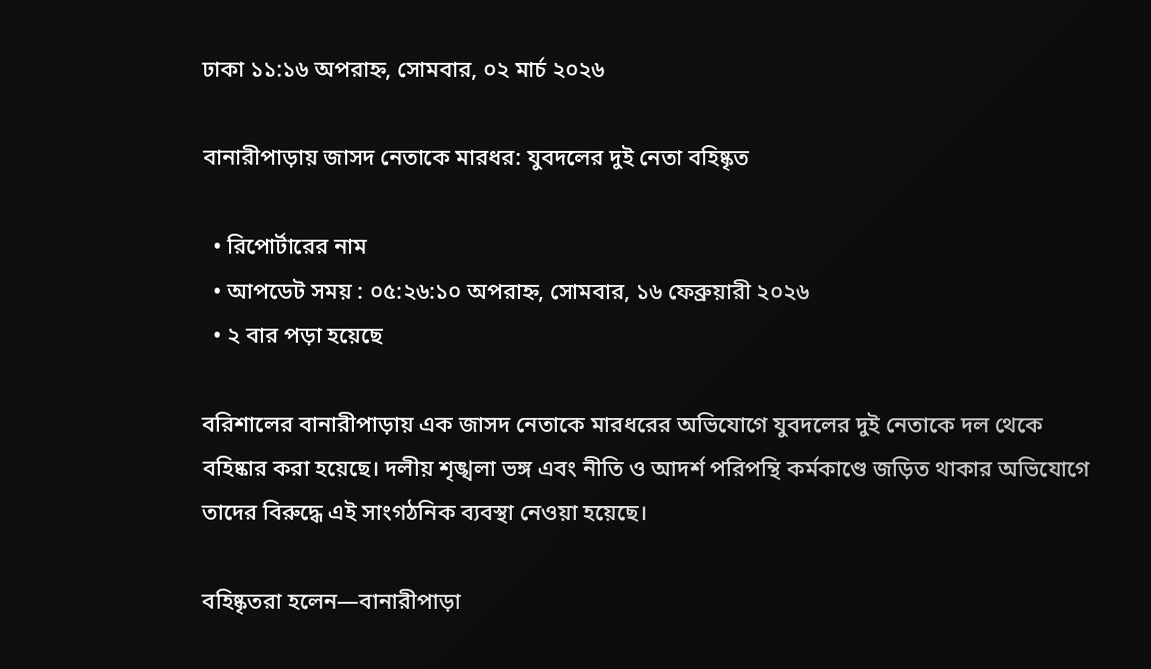ঢাকা ১১:১৬ অপরাহ্ন, সোমবার, ০২ মার্চ ২০২৬

বানারীপাড়ায় জাসদ নেতাকে মারধর: যুবদলের দুই নেতা বহিষ্কৃত

  • রিপোর্টারের নাম
  • আপডেট সময় : ০৫:২৬:১০ অপরাহ্ন, সোমবার, ১৬ ফেব্রুয়ারী ২০২৬
  • ২ বার পড়া হয়েছে

বরিশালের বানারীপাড়ায় এক জাসদ নেতাকে মারধরের অভিযোগে যুবদলের দুই নেতাকে দল থেকে বহিষ্কার করা হয়েছে। দলীয় শৃঙ্খলা ভঙ্গ এবং নীতি ও আদর্শ পরিপন্থি কর্মকাণ্ডে জড়িত থাকার অভিযোগে তাদের বিরুদ্ধে এই সাংগঠনিক ব্যবস্থা নেওয়া হয়েছে।

বহিষ্কৃতরা হলেন—বানারীপাড়া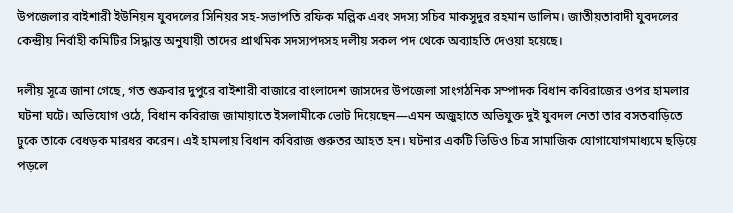উপজেলার বাইশারী ইউনিয়ন যুবদলের সিনিয়র সহ-সভাপতি রফিক মল্লিক এবং সদস্য সচিব মাকসুদুর রহমান ডালিম। জাতীয়তাবাদী যুবদলের কেন্দ্রীয় নির্বাহী কমিটির সিদ্ধান্ত অনুযায়ী তাদের প্রাথমিক সদস্যপদসহ দলীয় সকল পদ থেকে অব্যাহতি দেওয়া হয়েছে।

দলীয় সূত্রে জানা গেছে, গত শুক্রবার দুপুরে বাইশারী বাজারে বাংলাদেশ জাসদের উপজেলা সাংগঠনিক সম্পাদক বিধান কবিরাজের ওপর হামলার ঘটনা ঘটে। অভিযোগ ওঠে, বিধান কবিরাজ জামায়াতে ইসলামীকে ভোট দিয়েছেন—এমন অজুহাতে অভিযুক্ত দুই যুবদল নেতা তার বসতবাড়িতে ঢুকে তাকে বেধড়ক মারধর করেন। এই হামলায় বিধান কবিরাজ গুরুতর আহত হন। ঘটনার একটি ভিডিও চিত্র সামাজিক যোগাযোগমাধ্যমে ছড়িয়ে পড়লে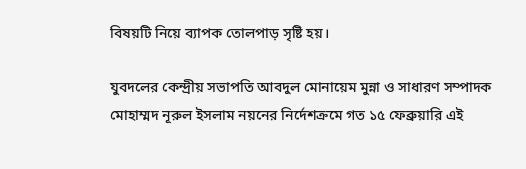বিষয়টি নিয়ে ব্যাপক তোলপাড় সৃষ্টি হয়।

যুবদলের কেন্দ্রীয় সভাপতি আবদুল মোনায়েম মুন্না ও সাধারণ সম্পাদক মোহাম্মদ নূরুল ইসলাম নয়নের নির্দেশক্রমে গত ১৫ ফেব্রুয়ারি এই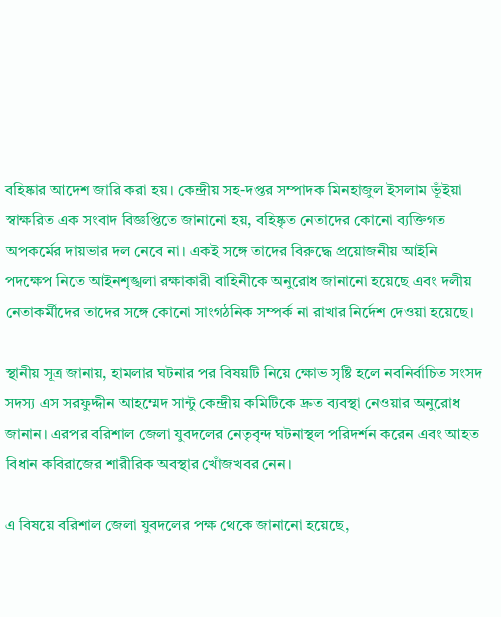বহিষ্কার আদেশ জারি করা হয়। কেন্দ্রীয় সহ-দপ্তর সম্পাদক মিনহাজুল ইসলাম ভূঁইয়া স্বাক্ষরিত এক সংবাদ বিজ্ঞপ্তিতে জানানো হয়, বহিষ্কৃত নেতাদের কোনো ব্যক্তিগত অপকর্মের দায়ভার দল নেবে না। একই সঙ্গে তাদের বিরুদ্ধে প্রয়োজনীয় আইনি পদক্ষেপ নিতে আইনশৃঙ্খলা রক্ষাকারী বাহিনীকে অনুরোধ জানানো হয়েছে এবং দলীয় নেতাকর্মীদের তাদের সঙ্গে কোনো সাংগঠনিক সম্পর্ক না রাখার নির্দেশ দেওয়া হয়েছে।

স্থানীয় সূত্র জানায়, হামলার ঘটনার পর বিষয়টি নিয়ে ক্ষোভ সৃষ্টি হলে নবনির্বাচিত সংসদ সদস্য এস সরফুদ্দীন আহম্মেদ সান্টু কেন্দ্রীয় কমিটিকে দ্রুত ব্যবস্থা নেওয়ার অনুরোধ জানান। এরপর বরিশাল জেলা যুবদলের নেতৃবৃন্দ ঘটনাস্থল পরিদর্শন করেন এবং আহত বিধান কবিরাজের শারীরিক অবস্থার খোঁজখবর নেন।

এ বিষয়ে বরিশাল জেলা যুবদলের পক্ষ থেকে জানানো হয়েছে,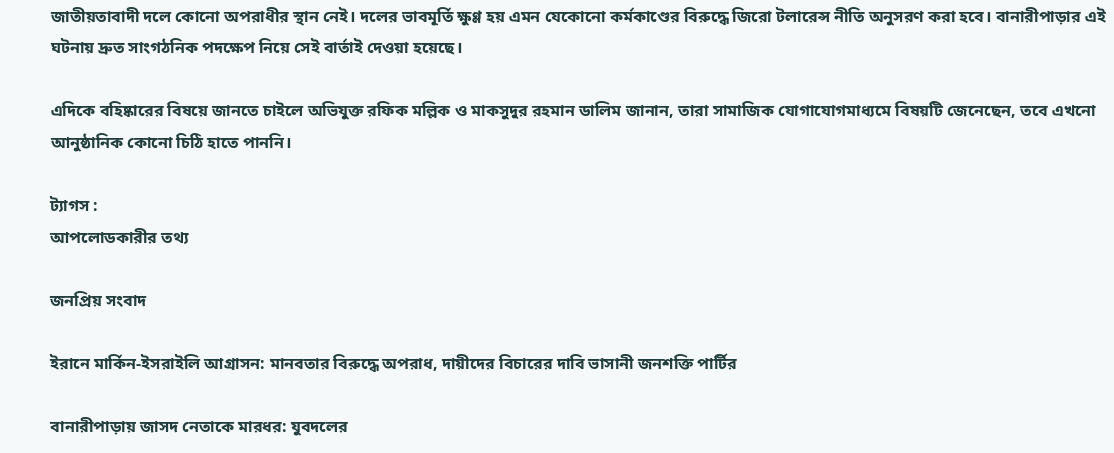জাতীয়তাবাদী দলে কোনো অপরাধীর স্থান নেই। দলের ভাবমূর্তি ক্ষুণ্ণ হয় এমন যেকোনো কর্মকাণ্ডের বিরুদ্ধে জিরো টলারেন্স নীতি অনুসরণ করা হবে। বানারীপাড়ার এই ঘটনায় দ্রুত সাংগঠনিক পদক্ষেপ নিয়ে সেই বার্তাই দেওয়া হয়েছে।

এদিকে বহিষ্কারের বিষয়ে জানতে চাইলে অভিযুক্ত রফিক মল্লিক ও মাকসুদুর রহমান ডালিম জানান, তারা সামাজিক যোগাযোগমাধ্যমে বিষয়টি জেনেছেন, তবে এখনো আনুষ্ঠানিক কোনো চিঠি হাতে পাননি।

ট্যাগস :
আপলোডকারীর তথ্য

জনপ্রিয় সংবাদ

ইরানে মার্কিন-ইসরাইলি আগ্রাসন: মানবতার বিরুদ্ধে অপরাধ, দায়ীদের বিচারের দাবি ভাসানী জনশক্তি পার্টির

বানারীপাড়ায় জাসদ নেতাকে মারধর: যুবদলের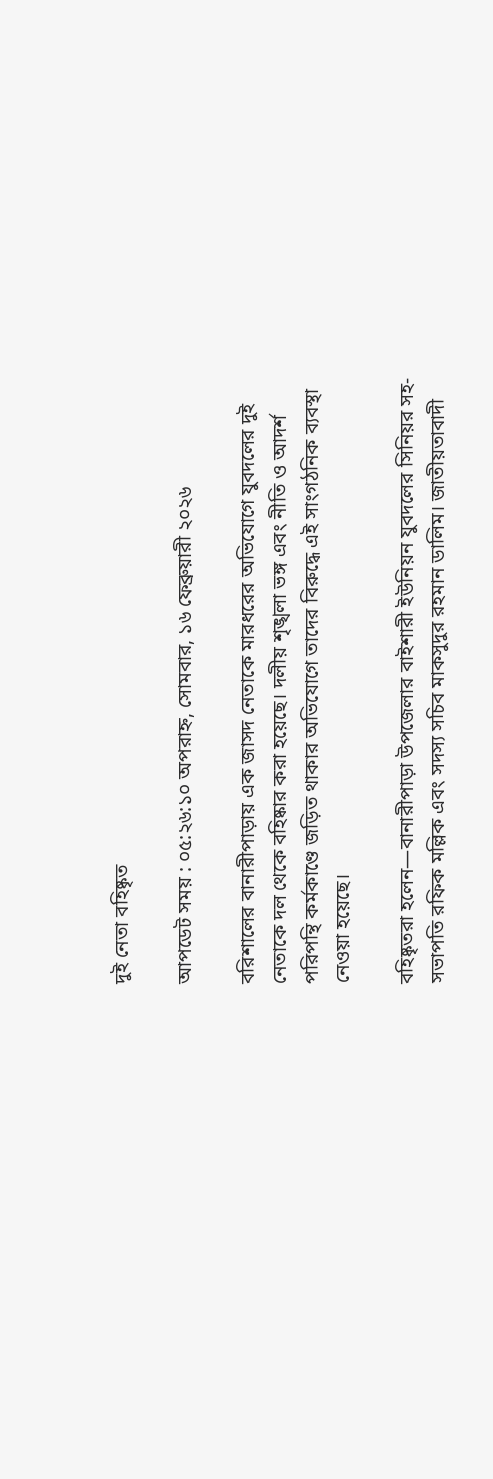দুই নেতা বহিষ্কৃত

আপডেট সময় : ০৫:২৬:১০ অপরাহ্ন, সোমবার, ১৬ ফেব্রুয়ারী ২০২৬

বরিশালের বানারীপাড়ায় এক জাসদ নেতাকে মারধরের অভিযোগে যুবদলের দুই নেতাকে দল থেকে বহিষ্কার করা হয়েছে। দলীয় শৃঙ্খলা ভঙ্গ এবং নীতি ও আদর্শ পরিপন্থি কর্মকাণ্ডে জড়িত থাকার অভিযোগে তাদের বিরুদ্ধে এই সাংগঠনিক ব্যবস্থা নেওয়া হয়েছে।

বহিষ্কৃতরা হলেন—বানারীপাড়া উপজেলার বাইশারী ইউনিয়ন যুবদলের সিনিয়র সহ-সভাপতি রফিক মল্লিক এবং সদস্য সচিব মাকসুদুর রহমান ডালিম। জাতীয়তাবাদী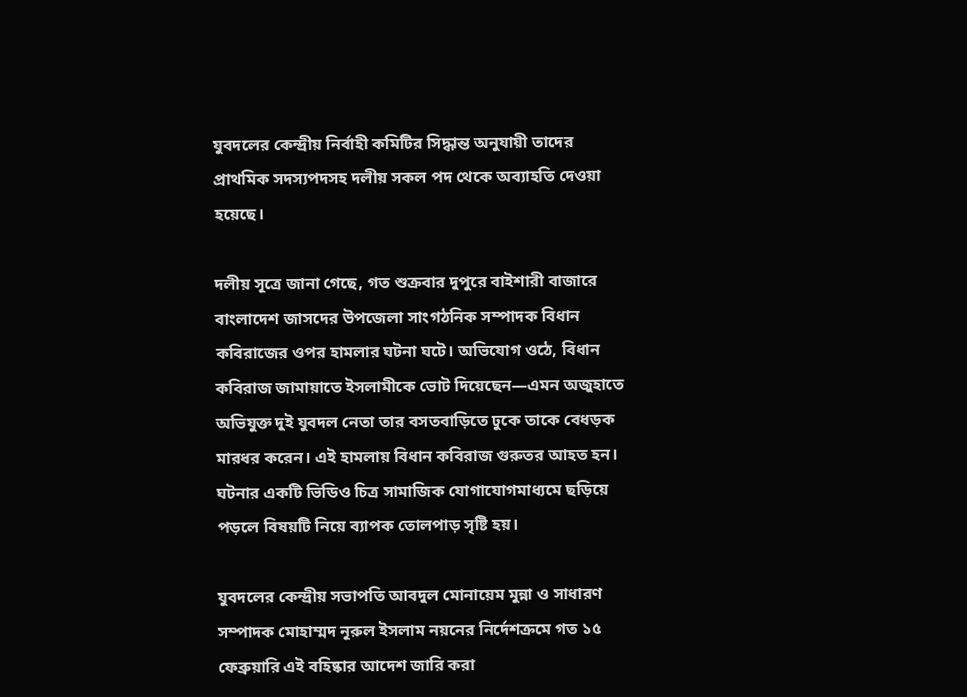যুবদলের কেন্দ্রীয় নির্বাহী কমিটির সিদ্ধান্ত অনুযায়ী তাদের প্রাথমিক সদস্যপদসহ দলীয় সকল পদ থেকে অব্যাহতি দেওয়া হয়েছে।

দলীয় সূত্রে জানা গেছে, গত শুক্রবার দুপুরে বাইশারী বাজারে বাংলাদেশ জাসদের উপজেলা সাংগঠনিক সম্পাদক বিধান কবিরাজের ওপর হামলার ঘটনা ঘটে। অভিযোগ ওঠে, বিধান কবিরাজ জামায়াতে ইসলামীকে ভোট দিয়েছেন—এমন অজুহাতে অভিযুক্ত দুই যুবদল নেতা তার বসতবাড়িতে ঢুকে তাকে বেধড়ক মারধর করেন। এই হামলায় বিধান কবিরাজ গুরুতর আহত হন। ঘটনার একটি ভিডিও চিত্র সামাজিক যোগাযোগমাধ্যমে ছড়িয়ে পড়লে বিষয়টি নিয়ে ব্যাপক তোলপাড় সৃষ্টি হয়।

যুবদলের কেন্দ্রীয় সভাপতি আবদুল মোনায়েম মুন্না ও সাধারণ সম্পাদক মোহাম্মদ নূরুল ইসলাম নয়নের নির্দেশক্রমে গত ১৫ ফেব্রুয়ারি এই বহিষ্কার আদেশ জারি করা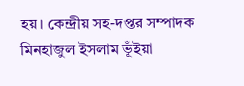হয়। কেন্দ্রীয় সহ-দপ্তর সম্পাদক মিনহাজুল ইসলাম ভূঁইয়া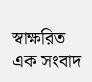স্বাক্ষরিত এক সংবাদ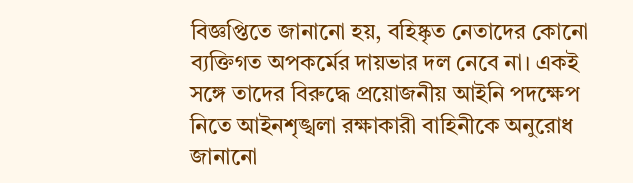বিজ্ঞপ্তিতে জানানো হয়, বহিষ্কৃত নেতাদের কোনো ব্যক্তিগত অপকর্মের দায়ভার দল নেবে না। একই সঙ্গে তাদের বিরুদ্ধে প্রয়োজনীয় আইনি পদক্ষেপ নিতে আইনশৃঙ্খলা রক্ষাকারী বাহিনীকে অনুরোধ জানানো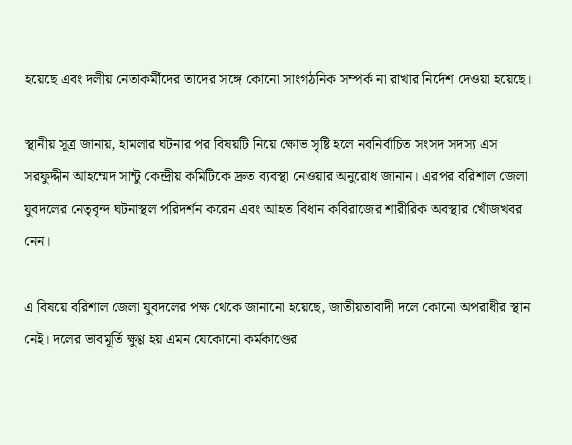হয়েছে এবং দলীয় নেতাকর্মীদের তাদের সঙ্গে কোনো সাংগঠনিক সম্পর্ক না রাখার নির্দেশ দেওয়া হয়েছে।

স্থানীয় সূত্র জানায়, হামলার ঘটনার পর বিষয়টি নিয়ে ক্ষোভ সৃষ্টি হলে নবনির্বাচিত সংসদ সদস্য এস সরফুদ্দীন আহম্মেদ সান্টু কেন্দ্রীয় কমিটিকে দ্রুত ব্যবস্থা নেওয়ার অনুরোধ জানান। এরপর বরিশাল জেলা যুবদলের নেতৃবৃন্দ ঘটনাস্থল পরিদর্শন করেন এবং আহত বিধান কবিরাজের শারীরিক অবস্থার খোঁজখবর নেন।

এ বিষয়ে বরিশাল জেলা যুবদলের পক্ষ থেকে জানানো হয়েছে, জাতীয়তাবাদী দলে কোনো অপরাধীর স্থান নেই। দলের ভাবমূর্তি ক্ষুণ্ণ হয় এমন যেকোনো কর্মকাণ্ডের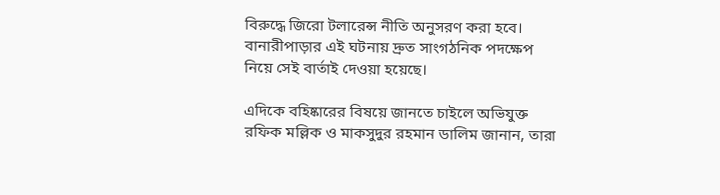বিরুদ্ধে জিরো টলারেন্স নীতি অনুসরণ করা হবে। বানারীপাড়ার এই ঘটনায় দ্রুত সাংগঠনিক পদক্ষেপ নিয়ে সেই বার্তাই দেওয়া হয়েছে।

এদিকে বহিষ্কারের বিষয়ে জানতে চাইলে অভিযুক্ত রফিক মল্লিক ও মাকসুদুর রহমান ডালিম জানান, তারা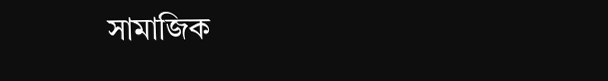সামাজিক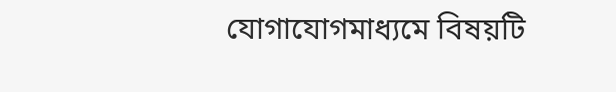যোগাযোগমাধ্যমে বিষয়টি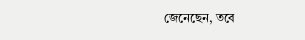জেনেছেন, তবে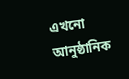এখনো আনুষ্ঠানিক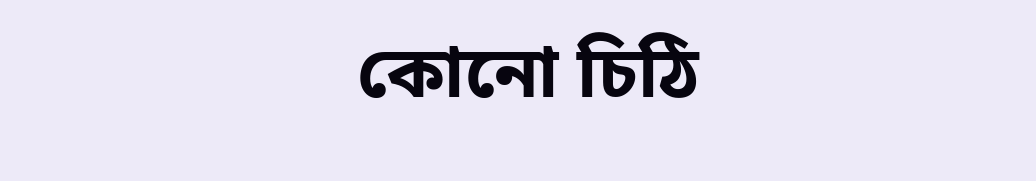কোনো চিঠি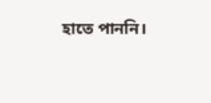হাতে পাননি।